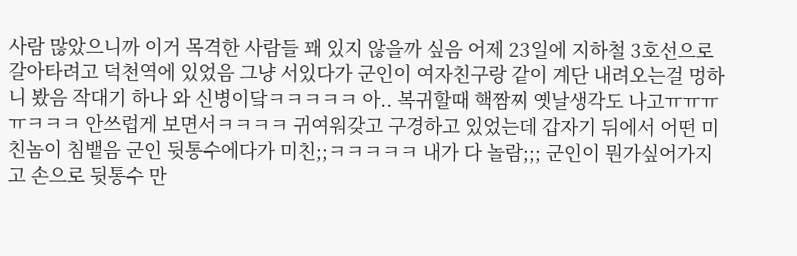사람 많았으니까 이거 목격한 사람들 꽤 있지 않을까 싶음 어제 23일에 지하철 3호선으로 갈아타려고 덕천역에 있었음 그냥 서있다가 군인이 여자친구랑 같이 계단 내려오는걸 멍하니 봤음 작대기 하나 와 신병이닼ㅋㅋㅋㅋㅋ 아.. 복귀할때 핵짬찌 옛날생각도 나고ㅠㅠㅠㅠㅋㅋㅋ 안쓰럽게 보면서ㅋㅋㅋㅋ 귀여워갖고 구경하고 있었는데 갑자기 뒤에서 어떤 미친놈이 침뱉음 군인 뒷통수에다가 미친;;ㅋㅋㅋㅋㅋ 내가 다 놀람;;; 군인이 뭔가싶어가지고 손으로 뒷통수 만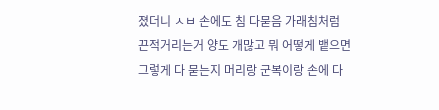졌더니 ㅅㅂ 손에도 침 다묻음 가래침처럼 끈적거리는거 양도 개많고 뭐 어떻게 뱉으면 그렇게 다 묻는지 머리랑 군복이랑 손에 다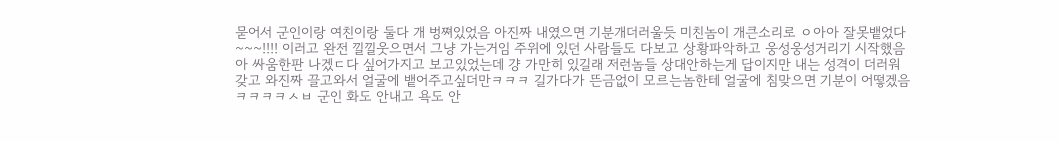묻어서 군인이랑 여친이랑 둘다 개 벙쪄있었음 아진짜 내였으면 기분개더러울듯 미친놈이 개큰소리로 ㅇ아아 잘못뱉었다~~~!!!! 이러고 완전 낄낄웃으면서 그냥 가는거임 주위에 있던 사람들도 다보고 상황파악하고 웅성웅성거리기 시작했음 아 싸움한판 나겠ㄷ다 싶어가지고 보고있었는데 걍 가만히 있길래 저런놈들 상대안하는게 답이지만 내는 성격이 더러워갖고 와진짜 끌고와서 얼굴에 뱉어주고싶더만ㅋㅋㅋ 길가다가 뜬금없이 모르는놈한테 얼굴에 침맞으면 기분이 어떻겠음ㅋㅋㅋㅋㅅㅂ 군인 화도 안내고 욕도 안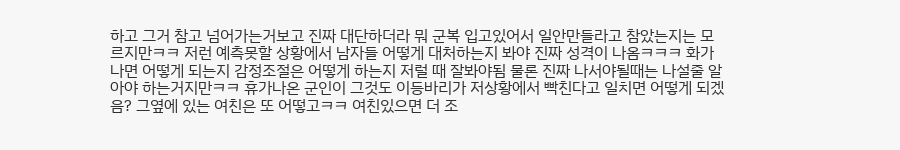하고 그거 참고 넘어가는거보고 진짜 대단하더라 뭐 군복 입고있어서 일안만들라고 참았는지는 모르지만ㅋㅋ 저런 예측못할 상황에서 남자들 어떻게 대처하는지 봐야 진짜 성격이 나옴ㅋㅋㅋ 화가 나면 어떻게 되는지 감정조절은 어떻게 하는지 저럴 때 잘봐야됨 물론 진짜 나서야될때는 나설줄 알아야 하는거지만ㅋㅋ 휴가나온 군인이 그것도 이등바리가 저상황에서 빡친다고 일치면 어떻게 되겠음? 그옆에 있는 여친은 또 어떻고ㅋㅋ 여친있으면 더 조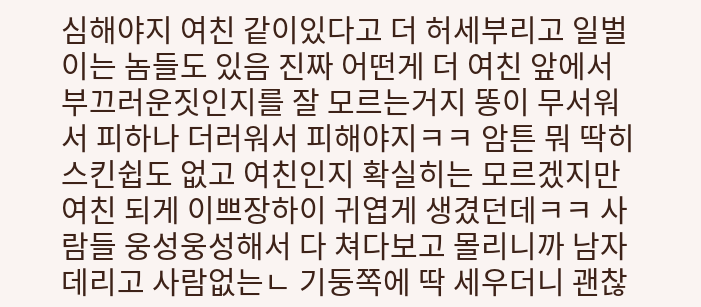심해야지 여친 같이있다고 더 허세부리고 일벌이는 놈들도 있음 진짜 어떤게 더 여친 앞에서 부끄러운짓인지를 잘 모르는거지 똥이 무서워서 피하나 더러워서 피해야지ㅋㅋ 암튼 뭐 딱히 스킨쉽도 없고 여친인지 확실히는 모르겠지만 여친 되게 이쁘장하이 귀엽게 생겼던데ㅋㅋ 사람들 웅성웅성해서 다 쳐다보고 몰리니까 남자 데리고 사람없는ㄴ 기둥쪽에 딱 세우더니 괜찮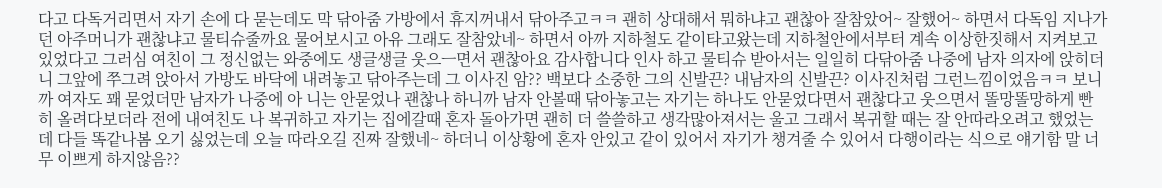다고 다독거리면서 자기 손에 다 묻는데도 막 닦아줌 가방에서 휴지꺼내서 닦아주고ㅋㅋ 괜히 상대해서 뭐하냐고 괜찮아 잘참았어~ 잘했어~ 하면서 다독임 지나가던 아주머니가 괜찮냐고 물티슈줄까요 물어보시고 아유 그래도 잘참았네~ 하면서 아까 지하철도 같이타고왔는데 지하철안에서부터 계속 이상한짓해서 지켜보고있었다고 그러심 여친이 그 정신없는 와중에도 생글생글 웃으ㅡ면서 괜찮아요 감사합니다 인사 하고 물티슈 받아서는 일일히 다닦아줌 나중에 남자 의자에 앉히더니 그앞에 쭈그려 앉아서 가방도 바닥에 내려놓고 닦아주는데 그 이사진 암?? 백보다 소중한 그의 신발끈? 내남자의 신발끈? 이사진처럼 그런느낌이었음ㅋㅋ 보니까 여자도 꽤 묻었더만 남자가 나중에 아 니는 안묻었나 괜찮나 하니까 남자 안볼때 닦아놓고는 자기는 하나도 안묻었다면서 괜찮다고 웃으면서 똘망똘망하게 빤히 올려다보더라 전에 내여친도 나 복귀하고 자기는 집에갈때 혼자 돌아가면 괜히 더 쓸쓸하고 생각많아져서는 울고 그래서 복귀할 때는 잘 안따라오려고 했었는데 다들 똑같나봄 오기 싫었는데 오늘 따라오길 진짜 잘했네~ 하더니 이상황에 혼자 안있고 같이 있어서 자기가 챙겨줄 수 있어서 다행이라는 식으로 얘기함 말 너무 이쁘게 하지않음??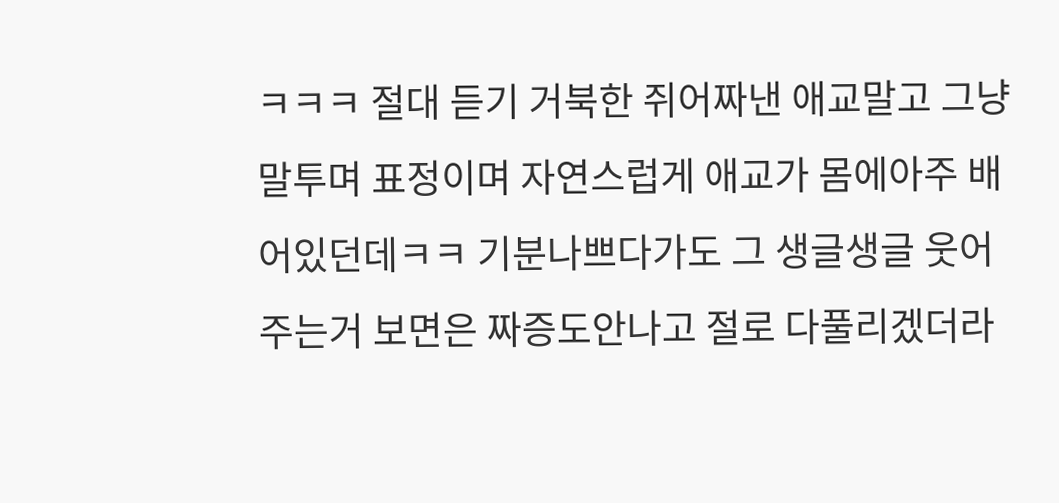ㅋㅋㅋ 절대 듣기 거북한 쥐어짜낸 애교말고 그냥 말투며 표정이며 자연스럽게 애교가 몸에아주 배어있던데ㅋㅋ 기분나쁘다가도 그 생글생글 웃어주는거 보면은 짜증도안나고 절로 다풀리겠더라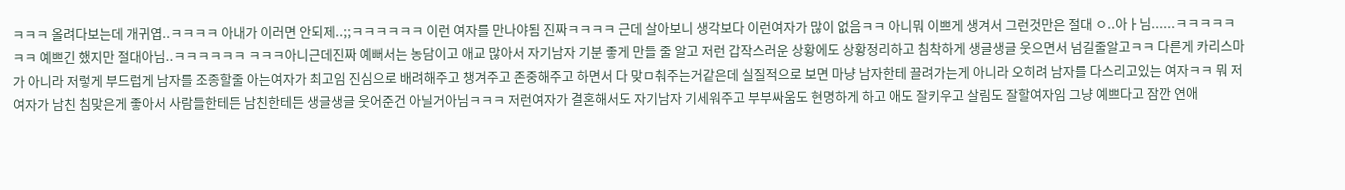ㅋㅋㅋ 올려다보는데 개귀엽..ㅋㅋㅋㅋ 아내가 이러면 안되제..;;ㅋㅋㅋㅋㅋㅋ 이런 여자를 만나야됨 진짜ㅋㅋㅋㅋ 근데 살아보니 생각보다 이런여자가 많이 없음ㅋㅋ 아니뭐 이쁘게 생겨서 그런것만은 절대 ㅇ..아ㅏ님......ㅋㅋㅋㅋㅋㅋㅋ 예쁘긴 했지만 절대아님..ㅋㅋㅋㅋㅋㅋ ㅋㅋㅋ아니근데진짜 예뻐서는 농담이고 애교 많아서 자기남자 기분 좋게 만들 줄 알고 저런 갑작스러운 상황에도 상황정리하고 침착하게 생글생글 웃으면서 넘길줄알고ㅋㅋ 다른게 카리스마가 아니라 저렇게 부드럽게 남자를 조종할줄 아는여자가 최고임 진심으로 배려해주고 챙겨주고 존중해주고 하면서 다 맞ㅁ춰주는거같은데 실질적으로 보면 마냥 남자한테 끌려가는게 아니라 오히려 남자를 다스리고있는 여자ㅋㅋ 뭐 저여자가 남친 침맞은게 좋아서 사람들한테든 남친한테든 생글생글 웃어준건 아닐거아님ㅋㅋㅋ 저런여자가 결혼해서도 자기남자 기세워주고 부부싸움도 현명하게 하고 애도 잘키우고 살림도 잘할여자임 그냥 예쁘다고 잠깐 연애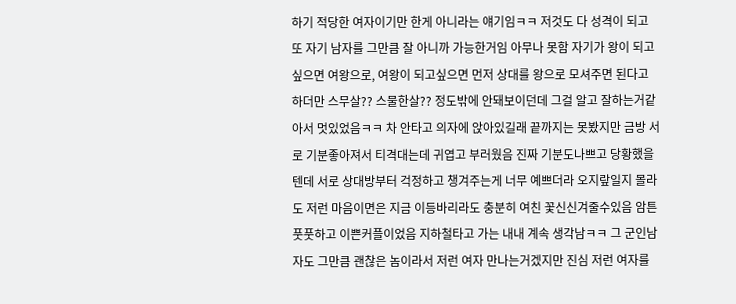하기 적당한 여자이기만 한게 아니라는 얘기임ㅋㅋ 저것도 다 성격이 되고 또 자기 남자를 그만큼 잘 아니까 가능한거임 아무나 못함 자기가 왕이 되고 싶으면 여왕으로, 여왕이 되고싶으면 먼저 상대를 왕으로 모셔주면 된다고 하더만 스무살?? 스물한살?? 정도밖에 안돼보이던데 그걸 알고 잘하는거같아서 멋있었음ㅋㅋ 차 안타고 의자에 앉아있길래 끝까지는 못봤지만 금방 서로 기분좋아져서 티격대는데 귀엽고 부러웠음 진짜 기분도나쁘고 당황했을텐데 서로 상대방부터 걱정하고 챙겨주는게 너무 예쁘더라 오지랖일지 몰라도 저런 마음이면은 지금 이등바리라도 충분히 여친 꽃신신겨줄수있음 암튼 풋풋하고 이쁜커플이었음 지하철타고 가는 내내 계속 생각남ㅋㅋ 그 군인남자도 그만큼 괜찮은 놈이라서 저런 여자 만나는거겠지만 진심 저런 여자를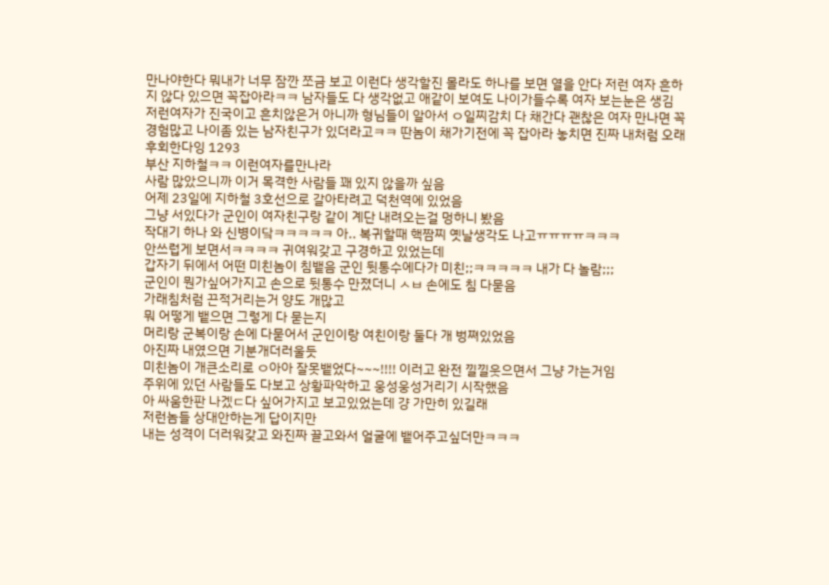만나야한다 뭐내가 너무 잠깐 쪼금 보고 이런다 생각할진 몰라도 하나를 보면 열을 안다 저런 여자 흔하지 않다 있으면 꼭잡아라ㅋㅋ 남자들도 다 생각없고 애같이 보여도 나이가들수록 여자 보는눈은 생김 저런여자가 진국이고 흔치않은거 아니까 형님들이 알아서 ㅇ일찌감치 다 채간다 괜찮은 여자 만나면 꼭 경험많고 나이좀 있는 남자친구가 있더라고ㅋㅋ 딴놈이 채가기전에 꼭 잡아라 놓치면 진짜 내처럼 오래 후회한다잉 1293
부산 지하철ㅋㅋ 이런여자를만나라
사람 많았으니까 이거 목격한 사람들 꽤 있지 않을까 싶음
어제 23일에 지하철 3호선으로 갈아타려고 덕천역에 있었음
그냥 서있다가 군인이 여자친구랑 같이 계단 내려오는걸 멍하니 봤음
작대기 하나 와 신병이닼ㅋㅋㅋㅋㅋ 아.. 복귀할때 핵짬찌 옛날생각도 나고ㅠㅠㅠㅠㅋㅋㅋ
안쓰럽게 보면서ㅋㅋㅋㅋ 귀여워갖고 구경하고 있었는데
갑자기 뒤에서 어떤 미친놈이 침뱉음 군인 뒷통수에다가 미친;;ㅋㅋㅋㅋㅋ 내가 다 놀람;;;
군인이 뭔가싶어가지고 손으로 뒷통수 만졌더니 ㅅㅂ 손에도 침 다묻음
가래침처럼 끈적거리는거 양도 개많고
뭐 어떻게 뱉으면 그렇게 다 묻는지
머리랑 군복이랑 손에 다묻어서 군인이랑 여친이랑 둘다 개 벙쪄있었음
아진짜 내였으면 기분개더러울듯
미친놈이 개큰소리로 ㅇ아아 잘못뱉었다~~~!!!! 이러고 완전 낄낄웃으면서 그냥 가는거임
주위에 있던 사람들도 다보고 상황파악하고 웅성웅성거리기 시작했음
아 싸움한판 나겠ㄷ다 싶어가지고 보고있었는데 걍 가만히 있길래
저런놈들 상대안하는게 답이지만
내는 성격이 더러워갖고 와진짜 끌고와서 얼굴에 뱉어주고싶더만ㅋㅋㅋ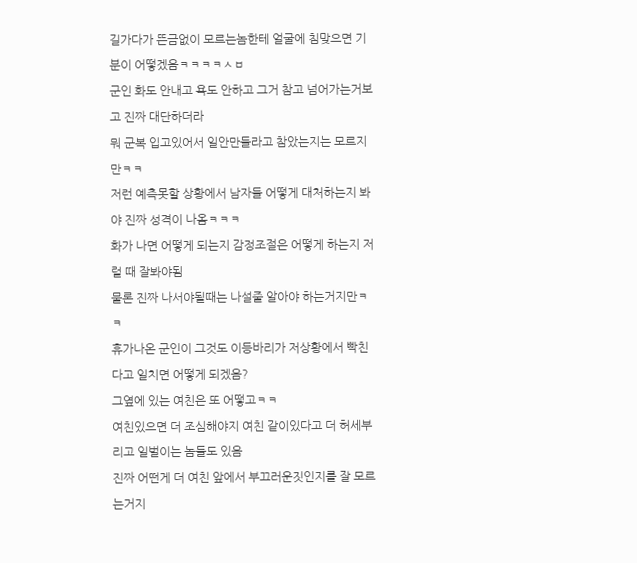길가다가 뜬금없이 모르는놈한테 얼굴에 침맞으면 기분이 어떻겠음ㅋㅋㅋㅋㅅㅂ
군인 화도 안내고 욕도 안하고 그거 참고 넘어가는거보고 진짜 대단하더라
뭐 군복 입고있어서 일안만들라고 참았는지는 모르지만ㅋㅋ
저런 예측못할 상황에서 남자들 어떻게 대처하는지 봐야 진짜 성격이 나옴ㅋㅋㅋ
화가 나면 어떻게 되는지 감정조절은 어떻게 하는지 저럴 때 잘봐야됨
물론 진짜 나서야될때는 나설줄 알아야 하는거지만ㅋㅋ
휴가나온 군인이 그것도 이등바리가 저상황에서 빡친다고 일치면 어떻게 되겠음?
그옆에 있는 여친은 또 어떻고ㅋㅋ
여친있으면 더 조심해야지 여친 같이있다고 더 허세부리고 일벌이는 놈들도 있음
진짜 어떤게 더 여친 앞에서 부끄러운짓인지를 잘 모르는거지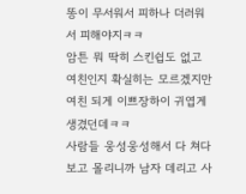똥이 무서워서 피하나 더러워서 피해야지ㅋㅋ
암튼 뭐 딱히 스킨쉽도 없고 여친인지 확실히는 모르겠지만 여친 되게 이쁘장하이 귀엽게 생겼던데ㅋㅋ
사람들 웅성웅성해서 다 쳐다보고 몰리니까 남자 데리고 사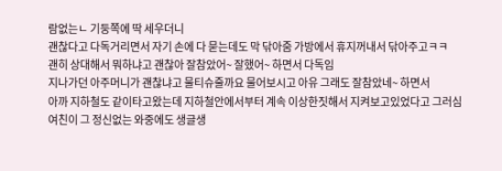람없는ㄴ 기둥쪽에 딱 세우더니
괜찮다고 다독거리면서 자기 손에 다 묻는데도 막 닦아줌 가방에서 휴지꺼내서 닦아주고ㅋㅋ
괜히 상대해서 뭐하냐고 괜찮아 잘참았어~ 잘했어~ 하면서 다독임
지나가던 아주머니가 괜찮냐고 물티슈줄까요 물어보시고 아유 그래도 잘참았네~ 하면서
아까 지하철도 같이타고왔는데 지하철안에서부터 계속 이상한짓해서 지켜보고있었다고 그러심
여친이 그 정신없는 와중에도 생글생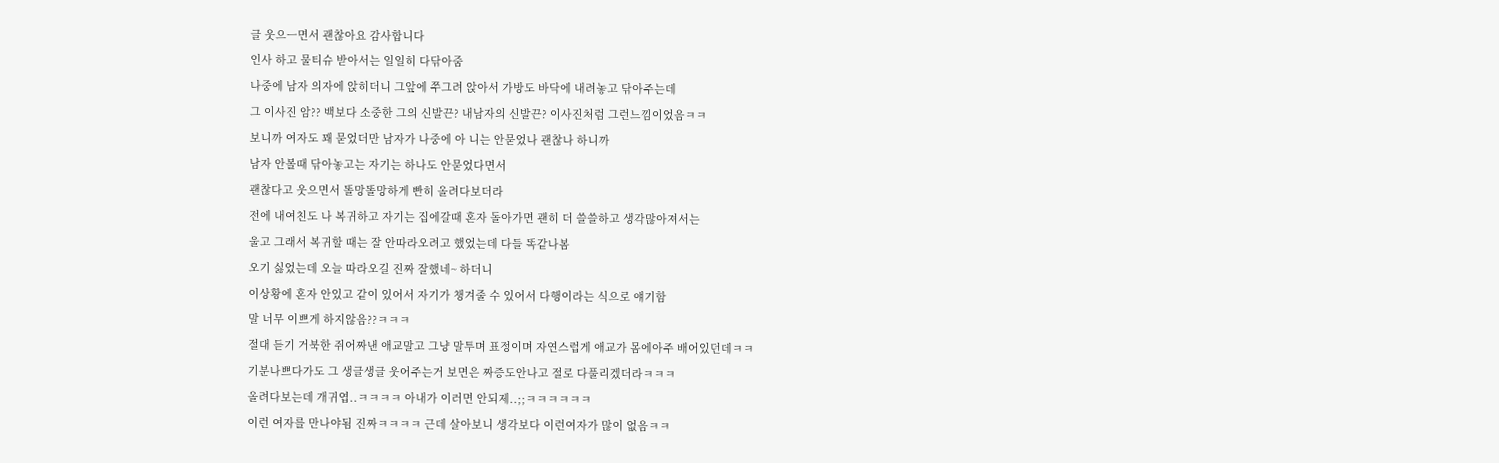글 웃으ㅡ면서 괜찮아요 감사합니다
인사 하고 물티슈 받아서는 일일히 다닦아줌
나중에 남자 의자에 앉히더니 그앞에 쭈그려 앉아서 가방도 바닥에 내려놓고 닦아주는데
그 이사진 암?? 백보다 소중한 그의 신발끈? 내남자의 신발끈? 이사진처럼 그런느낌이었음ㅋㅋ
보니까 여자도 꽤 묻었더만 남자가 나중에 아 니는 안묻었나 괜찮나 하니까
남자 안볼때 닦아놓고는 자기는 하나도 안묻었다면서
괜찮다고 웃으면서 똘망똘망하게 빤히 올려다보더라
전에 내여친도 나 복귀하고 자기는 집에갈때 혼자 돌아가면 괜히 더 쓸쓸하고 생각많아져서는
울고 그래서 복귀할 때는 잘 안따라오려고 했었는데 다들 똑같나봄
오기 싫었는데 오늘 따라오길 진짜 잘했네~ 하더니
이상황에 혼자 안있고 같이 있어서 자기가 챙겨줄 수 있어서 다행이라는 식으로 얘기함
말 너무 이쁘게 하지않음??ㅋㅋㅋ
절대 듣기 거북한 쥐어짜낸 애교말고 그냥 말투며 표정이며 자연스럽게 애교가 몸에아주 배어있던데ㅋㅋ
기분나쁘다가도 그 생글생글 웃어주는거 보면은 짜증도안나고 절로 다풀리겠더라ㅋㅋㅋ
올려다보는데 개귀엽..ㅋㅋㅋㅋ 아내가 이러면 안되제..;;ㅋㅋㅋㅋㅋㅋ
이런 여자를 만나야됨 진짜ㅋㅋㅋㅋ 근데 살아보니 생각보다 이런여자가 많이 없음ㅋㅋ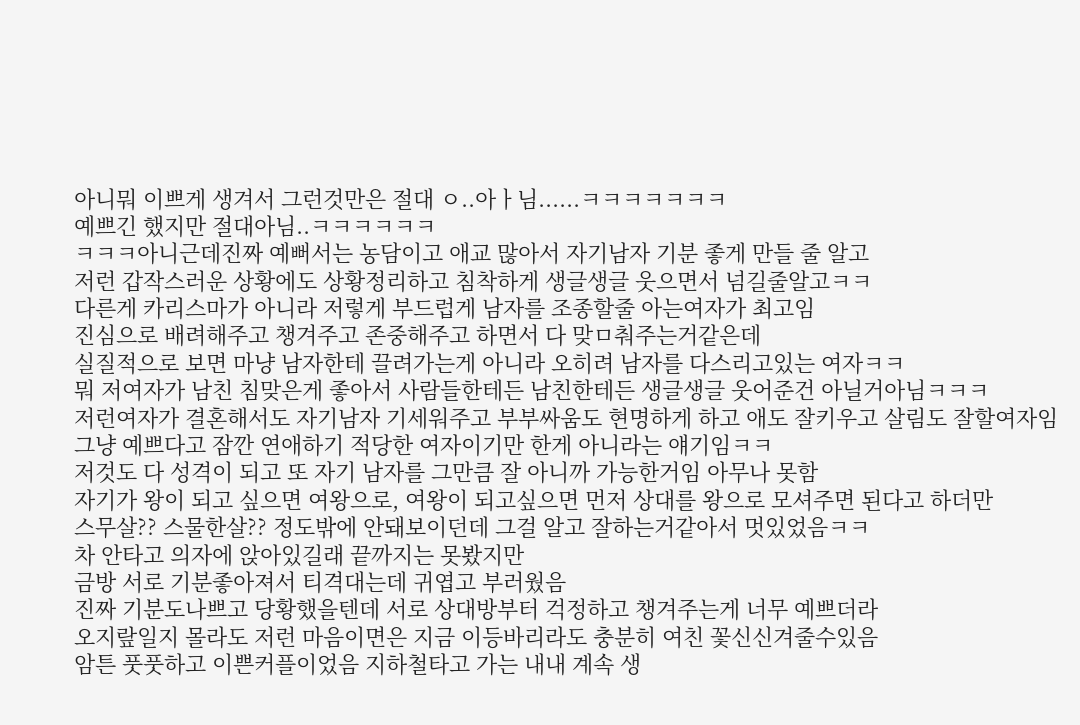아니뭐 이쁘게 생겨서 그런것만은 절대 ㅇ..아ㅏ님......ㅋㅋㅋㅋㅋㅋㅋ
예쁘긴 했지만 절대아님..ㅋㅋㅋㅋㅋㅋ
ㅋㅋㅋ아니근데진짜 예뻐서는 농담이고 애교 많아서 자기남자 기분 좋게 만들 줄 알고
저런 갑작스러운 상황에도 상황정리하고 침착하게 생글생글 웃으면서 넘길줄알고ㅋㅋ
다른게 카리스마가 아니라 저렇게 부드럽게 남자를 조종할줄 아는여자가 최고임
진심으로 배려해주고 챙겨주고 존중해주고 하면서 다 맞ㅁ춰주는거같은데
실질적으로 보면 마냥 남자한테 끌려가는게 아니라 오히려 남자를 다스리고있는 여자ㅋㅋ
뭐 저여자가 남친 침맞은게 좋아서 사람들한테든 남친한테든 생글생글 웃어준건 아닐거아님ㅋㅋㅋ
저런여자가 결혼해서도 자기남자 기세워주고 부부싸움도 현명하게 하고 애도 잘키우고 살림도 잘할여자임
그냥 예쁘다고 잠깐 연애하기 적당한 여자이기만 한게 아니라는 얘기임ㅋㅋ
저것도 다 성격이 되고 또 자기 남자를 그만큼 잘 아니까 가능한거임 아무나 못함
자기가 왕이 되고 싶으면 여왕으로, 여왕이 되고싶으면 먼저 상대를 왕으로 모셔주면 된다고 하더만
스무살?? 스물한살?? 정도밖에 안돼보이던데 그걸 알고 잘하는거같아서 멋있었음ㅋㅋ
차 안타고 의자에 앉아있길래 끝까지는 못봤지만
금방 서로 기분좋아져서 티격대는데 귀엽고 부러웠음
진짜 기분도나쁘고 당황했을텐데 서로 상대방부터 걱정하고 챙겨주는게 너무 예쁘더라
오지랖일지 몰라도 저런 마음이면은 지금 이등바리라도 충분히 여친 꽃신신겨줄수있음
암튼 풋풋하고 이쁜커플이었음 지하철타고 가는 내내 계속 생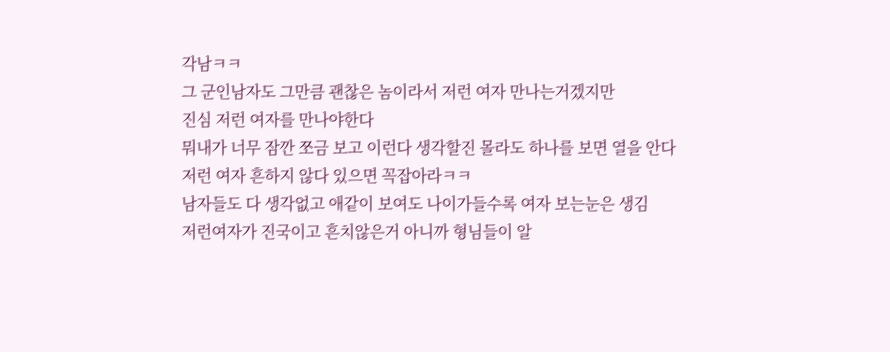각남ㅋㅋ
그 군인남자도 그만큼 괜찮은 놈이라서 저런 여자 만나는거겠지만
진심 저런 여자를 만나야한다
뭐내가 너무 잠깐 쪼금 보고 이런다 생각할진 몰라도 하나를 보면 열을 안다
저런 여자 흔하지 않다 있으면 꼭잡아라ㅋㅋ
남자들도 다 생각없고 애같이 보여도 나이가들수록 여자 보는눈은 생김
저런여자가 진국이고 흔치않은거 아니까 형님들이 알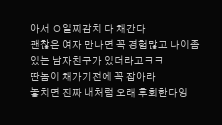아서 ㅇ일찌감치 다 채간다
괜찮은 여자 만나면 꼭 경험많고 나이좀 있는 남자친구가 있더라고ㅋㅋ
딴놈이 채가기전에 꼭 잡아라
놓치면 진짜 내처럼 오래 후회한다잉